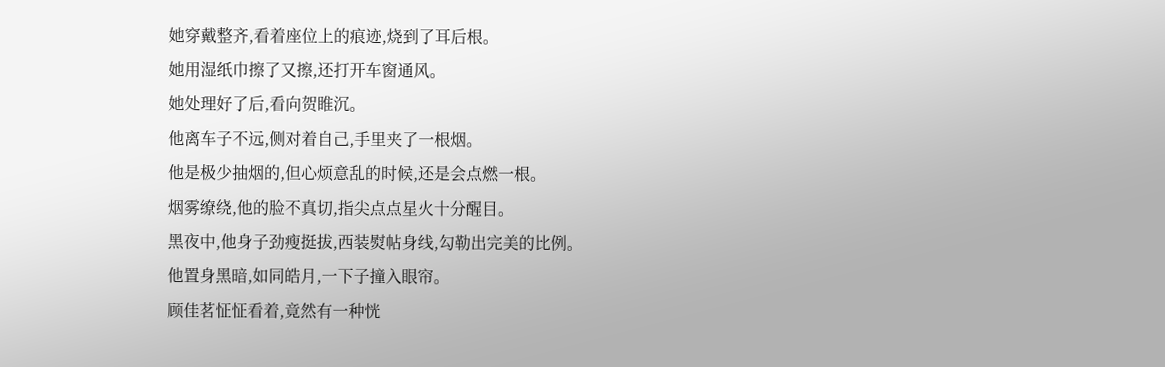她穿戴整齐,看着座位上的痕迹,烧到了耳后根。
她用湿纸巾擦了又擦,还打开车窗通风。
她处理好了后,看向贺睢沉。
他离车子不远,侧对着自己,手里夹了一根烟。
他是极少抽烟的,但心烦意乱的时候,还是会点燃一根。
烟雾缭绕,他的脸不真切,指尖点点星火十分醒目。
黑夜中,他身子劲瘦挺拔,西装熨帖身线,勾勒出完美的比例。
他置身黑暗,如同皓月,一下子撞入眼帘。
顾佳茗怔怔看着,竟然有一种恍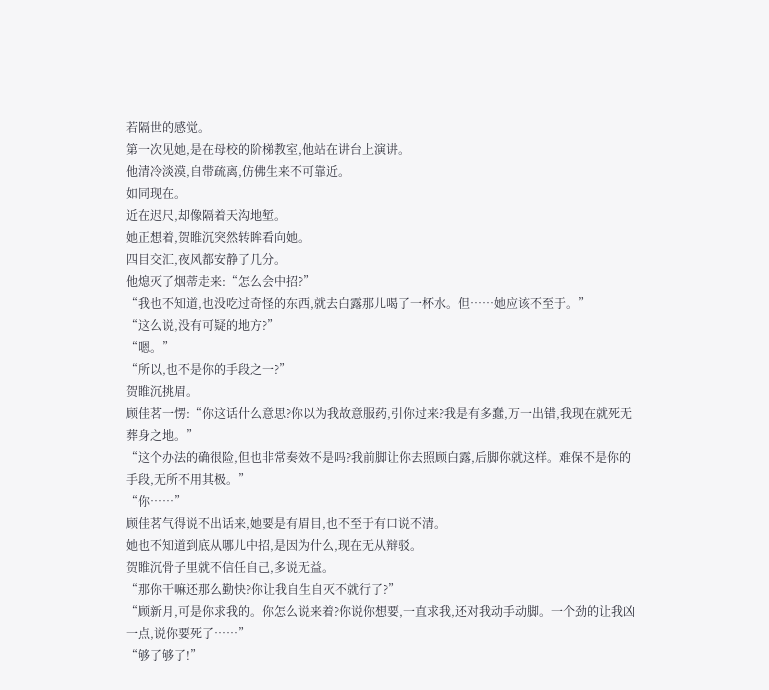若隔世的感觉。
第一次见她,是在母校的阶梯教室,他站在讲台上演讲。
他清冷淡漠,自带疏离,仿佛生来不可靠近。
如同现在。
近在迟尺,却像隔着天沟地堑。
她正想着,贺睢沉突然转眸看向她。
四目交汇,夜风都安静了几分。
他熄灭了烟蒂走来:“怎么会中招?”
“我也不知道,也没吃过奇怪的东西,就去白露那儿喝了一杯水。但……她应该不至于。”
“这么说,没有可疑的地方?”
“嗯。”
“所以,也不是你的手段之一?”
贺睢沉挑眉。
顾佳茗一愣:“你这话什么意思?你以为我故意服药,引你过来?我是有多蠢,万一出错,我现在就死无葬身之地。”
“这个办法的确很险,但也非常奏效不是吗?我前脚让你去照顾白露,后脚你就这样。难保不是你的手段,无所不用其极。”
“你……”
顾佳茗气得说不出话来,她要是有眉目,也不至于有口说不清。
她也不知道到底从哪儿中招,是因为什么,现在无从辩驳。
贺睢沉骨子里就不信任自己,多说无益。
“那你干嘛还那么勤快?你让我自生自灭不就行了?”
“顾新月,可是你求我的。你怎么说来着?你说你想要,一直求我,还对我动手动脚。一个劲的让我凶一点,说你要死了……”
“够了够了!”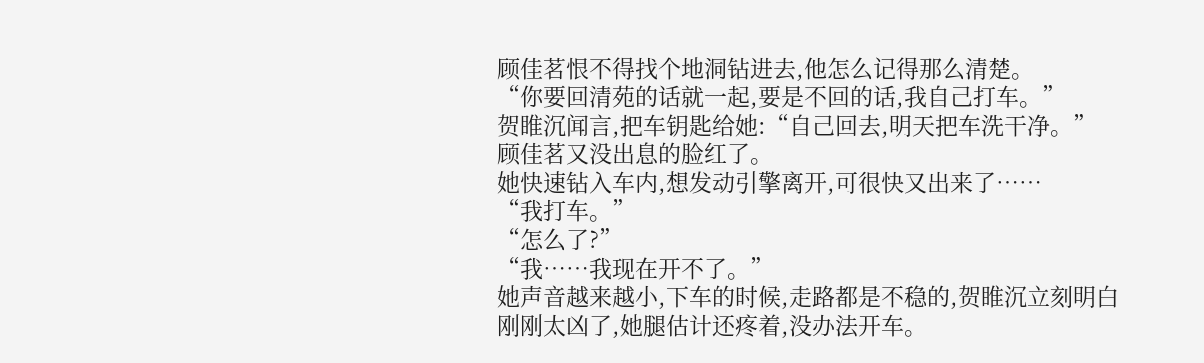顾佳茗恨不得找个地洞钻进去,他怎么记得那么清楚。
“你要回清苑的话就一起,要是不回的话,我自己打车。”
贺睢沉闻言,把车钥匙给她:“自己回去,明天把车洗干净。”
顾佳茗又没出息的脸红了。
她快速钻入车内,想发动引擎离开,可很快又出来了……
“我打车。”
“怎么了?”
“我……我现在开不了。”
她声音越来越小,下车的时候,走路都是不稳的,贺睢沉立刻明白刚刚太凶了,她腿估计还疼着,没办法开车。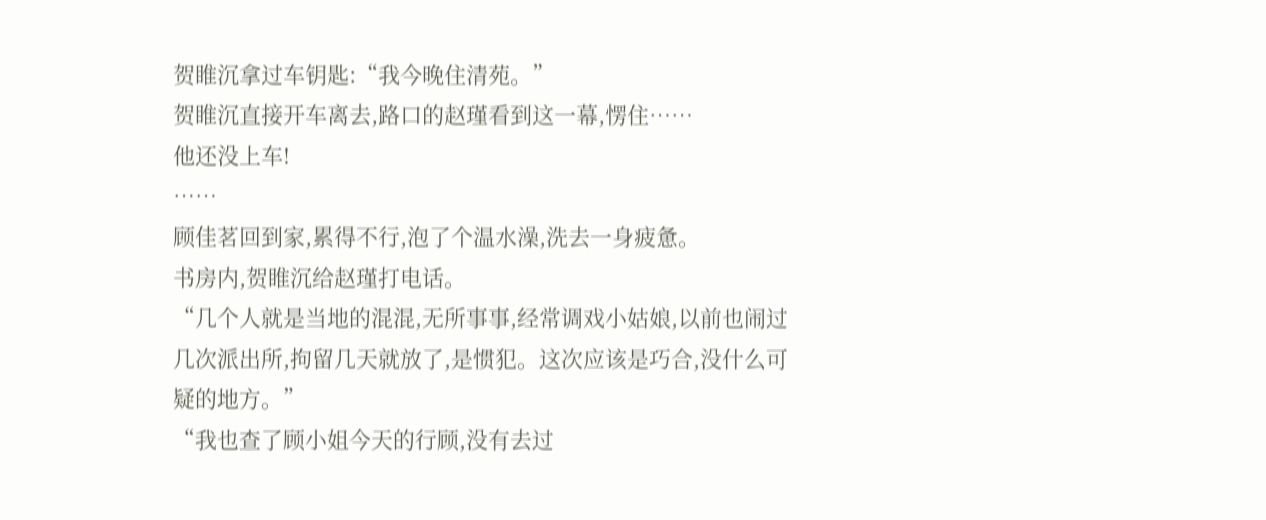贺睢沉拿过车钥匙:“我今晚住清苑。”
贺睢沉直接开车离去,路口的赵瑾看到这一幕,愣住……
他还没上车!
……
顾佳茗回到家,累得不行,泡了个温水澡,洗去一身疲惫。
书房内,贺睢沉给赵瑾打电话。
“几个人就是当地的混混,无所事事,经常调戏小姑娘,以前也闹过几次派出所,拘留几天就放了,是惯犯。这次应该是巧合,没什么可疑的地方。”
“我也查了顾小姐今天的行顾,没有去过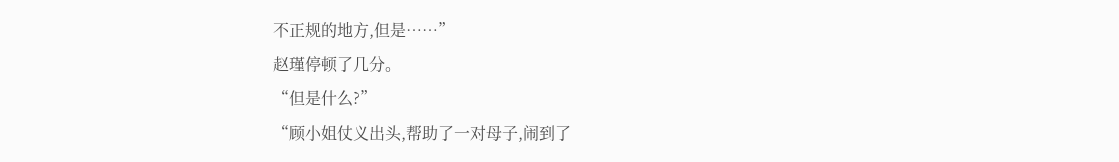不正规的地方,但是……”
赵瑾停顿了几分。
“但是什么?”
“顾小姐仗义出头,帮助了一对母子,闹到了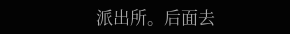派出所。后面去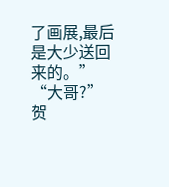了画展,最后是大少送回来的。”
“大哥?”
贺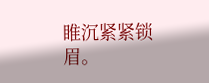睢沉紧紧锁眉。